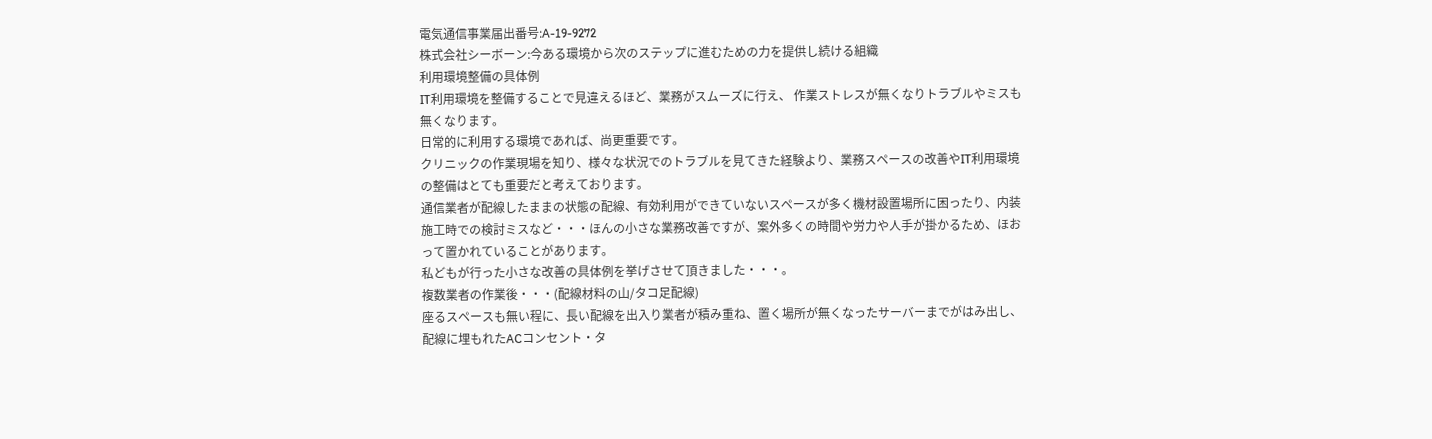電気通信事業届出番号:A-19-9272
株式会社シーボーン:今ある環境から次のステップに進むための力を提供し続ける組織
利用環境整備の具体例
IT利用環境を整備することで見違えるほど、業務がスムーズに行え、 作業ストレスが無くなりトラブルやミスも無くなります。
日常的に利用する環境であれば、尚更重要です。
クリニックの作業現場を知り、様々な状況でのトラブルを見てきた経験より、業務スペースの改善やIT利用環境の整備はとても重要だと考えております。
通信業者が配線したままの状態の配線、有効利用ができていないスペースが多く機材設置場所に困ったり、内装施工時での検討ミスなど・・・ほんの小さな業務改善ですが、案外多くの時間や労力や人手が掛かるため、ほおって置かれていることがあります。
私どもが行った小さな改善の具体例を挙げさせて頂きました・・・。
複数業者の作業後・・・(配線材料の山/タコ足配線)
座るスペースも無い程に、長い配線を出入り業者が積み重ね、置く場所が無くなったサーバーまでがはみ出し、配線に埋もれたACコンセント・タ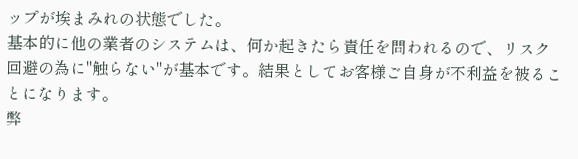ップが埃まみれの状態でした。
基本的に他の業者のシステムは、何か起きたら責任を問われるので、リスク回避の為に"触らない"が基本です。結果としてお客様ご自身が不利益を被ることになります。
弊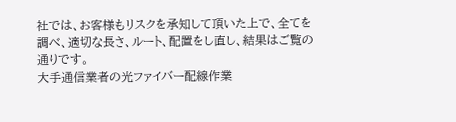社では、お客様もリスクを承知して頂いた上で、全てを調べ、適切な長さ、ルート、配置をし直し、結果はご覧の通りです。
大手通信業者の光ファイバー配線作業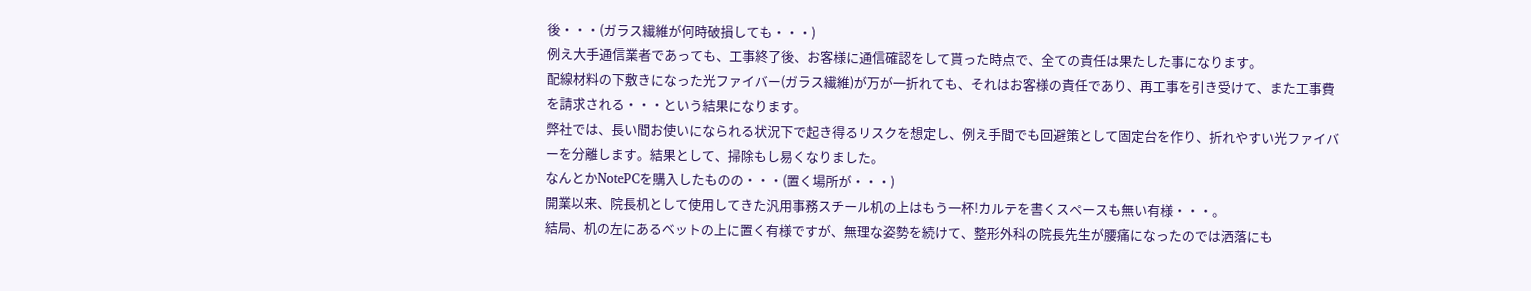後・・・(ガラス繊維が何時破損しても・・・)
例え大手通信業者であっても、工事終了後、お客様に通信確認をして貰った時点で、全ての責任は果たした事になります。
配線材料の下敷きになった光ファイバー(ガラス繊維)が万が一折れても、それはお客様の責任であり、再工事を引き受けて、また工事費を請求される・・・という結果になります。
弊社では、長い間お使いになられる状況下で起き得るリスクを想定し、例え手間でも回避策として固定台を作り、折れやすい光ファイバーを分離します。結果として、掃除もし易くなりました。
なんとかNotePCを購入したものの・・・(置く場所が・・・)
開業以来、院長机として使用してきた汎用事務スチール机の上はもう一杯!カルテを書くスペースも無い有様・・・。
結局、机の左にあるベットの上に置く有様ですが、無理な姿勢を続けて、整形外科の院長先生が腰痛になったのでは洒落にも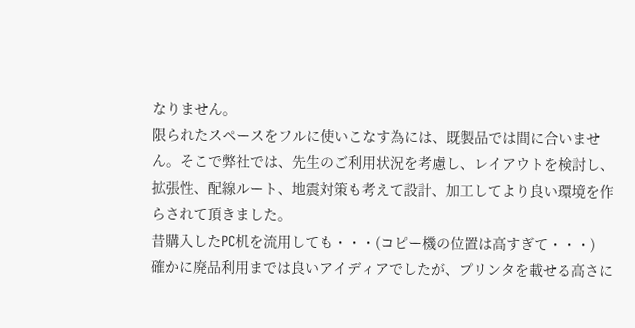なりません。
限られたスペースをフルに使いこなす為には、既製品では間に合いません。そこで弊社では、先生のご利用状況を考慮し、レイアウトを検討し、拡張性、配線ルート、地震対策も考えて設計、加工してより良い環境を作らされて頂きました。
昔購入したPC机を流用しても・・・(コピー機の位置は高すぎて・・・)
確かに廃品利用までは良いアイディアでしたが、プリンタを載せる高さに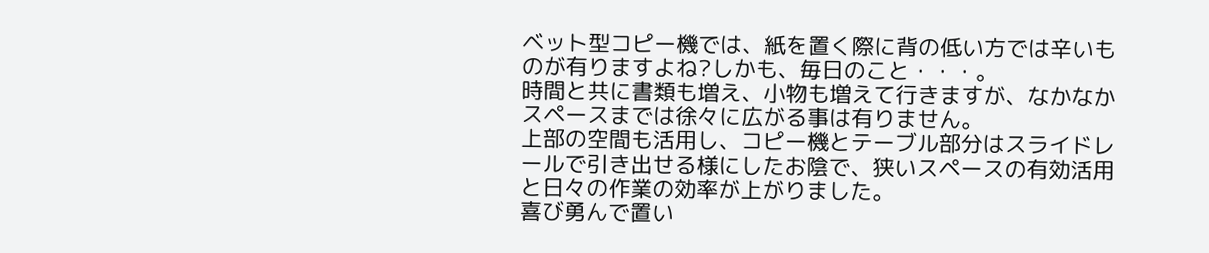ベット型コピー機では、紙を置く際に背の低い方では辛いものが有りますよね?しかも、毎日のこと・・・。
時間と共に書類も増え、小物も増えて行きますが、なかなかスペースまでは徐々に広がる事は有りません。
上部の空間も活用し、コピー機とテーブル部分はスライドレールで引き出せる様にしたお陰で、狭いスペースの有効活用と日々の作業の効率が上がりました。
喜び勇んで置い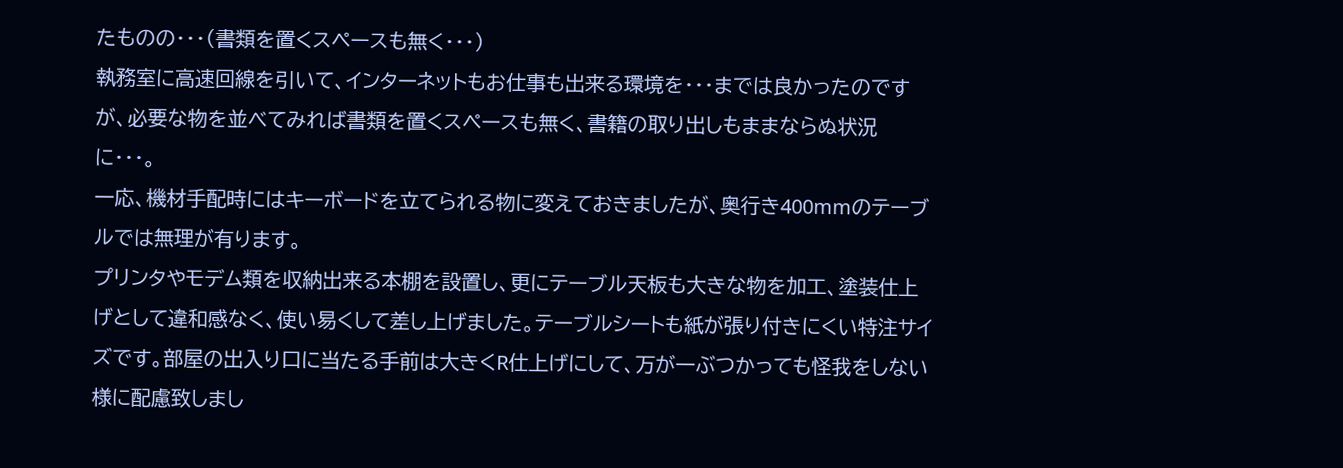たものの・・・(書類を置くスペースも無く・・・)
執務室に高速回線を引いて、インターネットもお仕事も出来る環境を・・・までは良かったのですが、必要な物を並べてみれば書類を置くスペースも無く、書籍の取り出しもままならぬ状況に・・・。
一応、機材手配時にはキーボードを立てられる物に変えておきましたが、奥行き400mmのテーブルでは無理が有ります。
プリンタやモデム類を収納出来る本棚を設置し、更にテーブル天板も大きな物を加工、塗装仕上げとして違和感なく、使い易くして差し上げました。テーブルシートも紙が張り付きにくい特注サイズです。部屋の出入り口に当たる手前は大きくR仕上げにして、万が一ぶつかっても怪我をしない様に配慮致しまし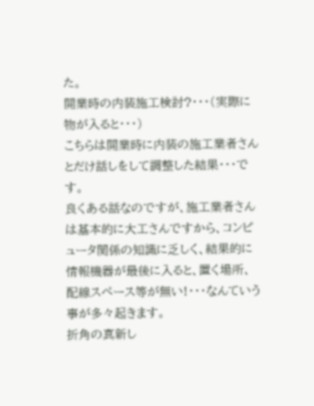た。
開業時の内装施工検討?・・・(実際に物が入ると・・・)
こちらは開業時に内装の施工業者さんとだけ話しをして調整した結果・・・です。
良くある話なのですが、施工業者さんは基本的に大工さんですから、コンピュータ関係の知識に乏しく、結果的に情報機器が最後に入ると、置く場所、配線スペース等が無い!・・・なんていう事が多々起きます。
折角の真新し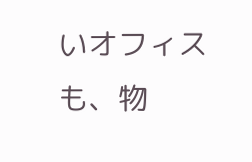いオフィスも、物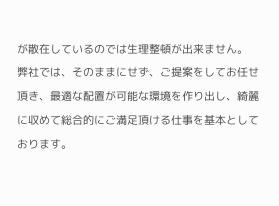が散在しているのでは生理整頓が出来ません。
弊社では、そのままにせず、ご提案をしてお任せ頂き、最適な配置が可能な環境を作り出し、綺麗に収めて総合的にご満足頂ける仕事を基本としております。